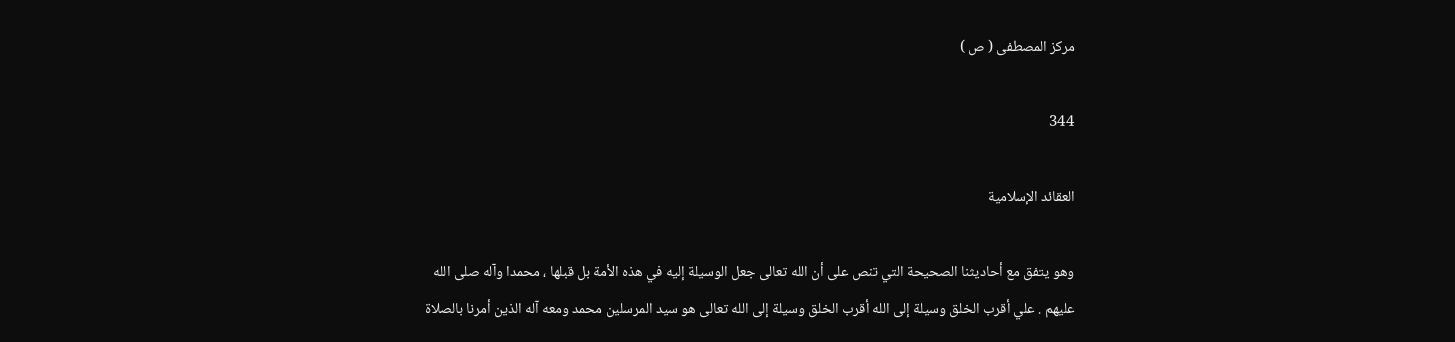مركز المصطفى ( ص )

344

العقائد الإسلامية

وهو يتفق مع أحاديثنا الصحيحة التي تنص على أن الله تعالى جعل الوسيلة إليه في هذه الأمة بل قبلها ، محمدا وآله صلى الله عليهم . علي أقرب الخلق وسيلة إلى الله أقرب الخلق وسيلة إلى الله تعالى هو سيد المرسلين محمد ومعه آله الذين أمرنا بالصلاة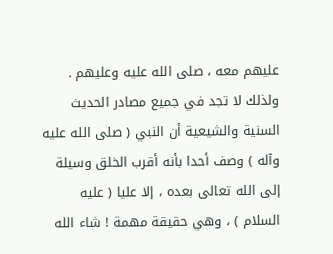عليهم معه ، صلى الله عليه وعليهم . ولذلك لا تجد في جميع مصادر الحديث السنية والشيعية أن النبي ( صلى الله عليه وآله ) وصف أحدا بأنه أقرب الخلق وسيلة إلى الله تعالى بعده ، إلا عليا ( عليه السلام ) ، وهي حقيقة مهمة ! شاء الله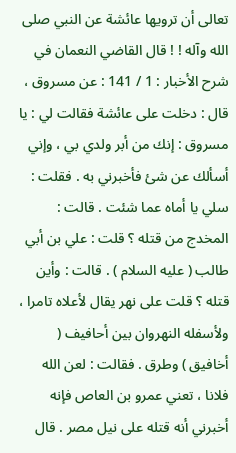تعالى أن ترويها عائشة عن النبي صلى الله وآله ! ! قال القاضي النعمان في شرح الأخبار : 1 / 141 : عن مسروق ، قال : دخلت على عائشة فقالت لي : يا مسروق : إنك من أبر ولدي بي ، وإني أسألك عن شئ فأخبرني به . فقلت : سلي يا أماه عما شئت . قالت : المخدج من قتله ؟ قلت : علي بن أبي طالب ( عليه السلام ) . قالت : وأين قتله ؟ قلت على نهر يقال لأعلاه تامرا ، ولأسفله النهروان بين أحافيف ( أخافيق ) وطرق . فقالت : لعن الله فلانا ، تعني عمرو بن العاص فإنه أخبرني أنه قتله على نيل مصر . قال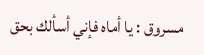مسروق : يا أماه فإني أسألك بحق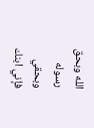الله وبحق رسوله وبحقي فإني ابنك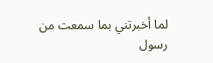لما أخبرتني بما سمعت من رسول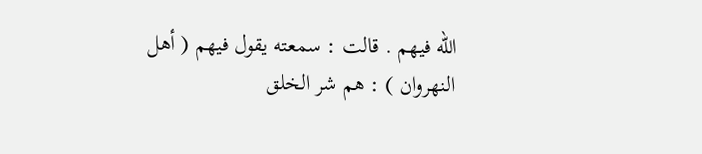الله فيهم . قالت : سمعته يقول فيهم ( أهل النهروان ) : هم شر الخلق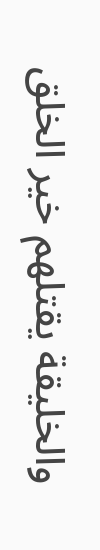والخليقة يقتلهم خير الخلق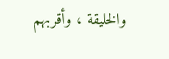والخليقة ، وأقربهم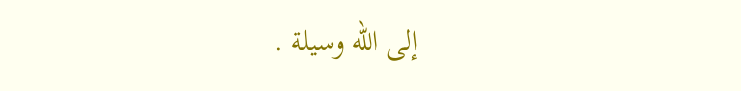إلى الله وسيلة .